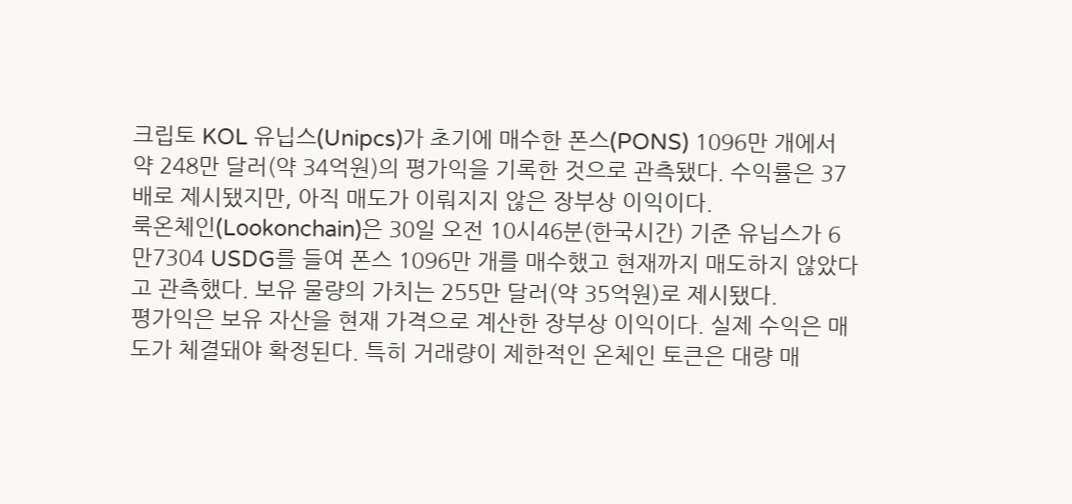크립토 KOL 유닙스(Unipcs)가 초기에 매수한 폰스(PONS) 1096만 개에서 약 248만 달러(약 34억원)의 평가익을 기록한 것으로 관측됐다. 수익률은 37배로 제시됐지만, 아직 매도가 이뤄지지 않은 장부상 이익이다.
룩온체인(Lookonchain)은 30일 오전 10시46분(한국시간) 기준 유닙스가 6만7304 USDG를 들여 폰스 1096만 개를 매수했고 현재까지 매도하지 않았다고 관측했다. 보유 물량의 가치는 255만 달러(약 35억원)로 제시됐다.
평가익은 보유 자산을 현재 가격으로 계산한 장부상 이익이다. 실제 수익은 매도가 체결돼야 확정된다. 특히 거래량이 제한적인 온체인 토큰은 대량 매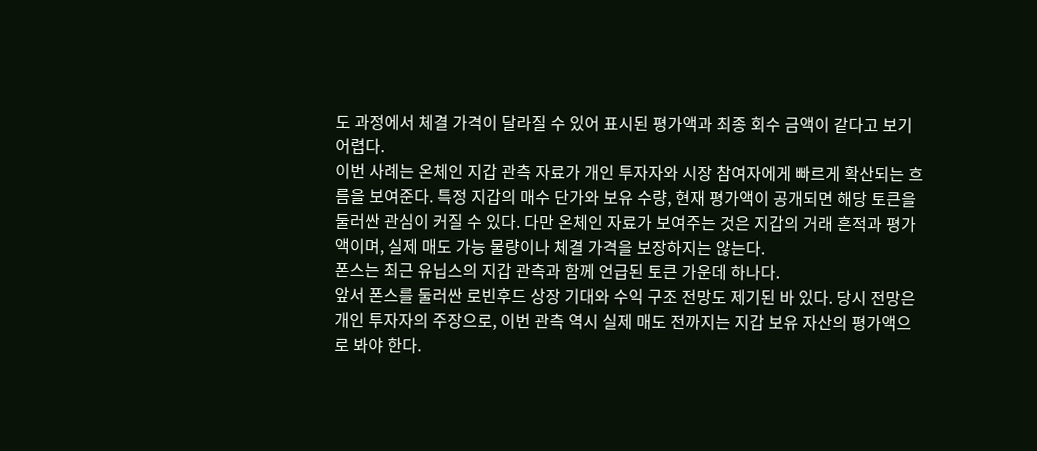도 과정에서 체결 가격이 달라질 수 있어 표시된 평가액과 최종 회수 금액이 같다고 보기 어렵다.
이번 사례는 온체인 지갑 관측 자료가 개인 투자자와 시장 참여자에게 빠르게 확산되는 흐름을 보여준다. 특정 지갑의 매수 단가와 보유 수량, 현재 평가액이 공개되면 해당 토큰을 둘러싼 관심이 커질 수 있다. 다만 온체인 자료가 보여주는 것은 지갑의 거래 흔적과 평가액이며, 실제 매도 가능 물량이나 체결 가격을 보장하지는 않는다.
폰스는 최근 유닙스의 지갑 관측과 함께 언급된 토큰 가운데 하나다.
앞서 폰스를 둘러싼 로빈후드 상장 기대와 수익 구조 전망도 제기된 바 있다. 당시 전망은 개인 투자자의 주장으로, 이번 관측 역시 실제 매도 전까지는 지갑 보유 자산의 평가액으로 봐야 한다.